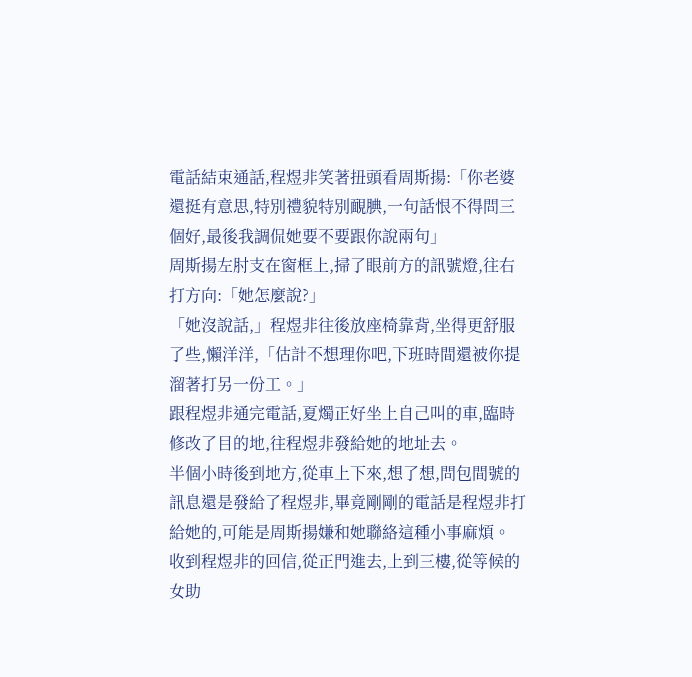電話結束通話,程煜非笑著扭頭看周斯揚:「你老婆還挺有意思,特別禮貌特別靦腆,一句話恨不得問三個好,最後我調侃她要不要跟你說兩句」
周斯揚左肘支在窗框上,掃了眼前方的訊號燈,往右打方向:「她怎麼說?」
「她沒說話,」程煜非往後放座椅靠背,坐得更舒服了些,懶洋洋,「估計不想理你吧,下班時間還被你提溜著打另一份工。」
跟程煜非通完電話,夏燭正好坐上自己叫的車,臨時修改了目的地,往程煜非發給她的地址去。
半個小時後到地方,從車上下來,想了想,問包間號的訊息還是發給了程煜非,畢竟剛剛的電話是程煜非打給她的,可能是周斯揚嫌和她聯絡這種小事麻煩。
收到程煜非的回信,從正門進去,上到三樓,從等候的女助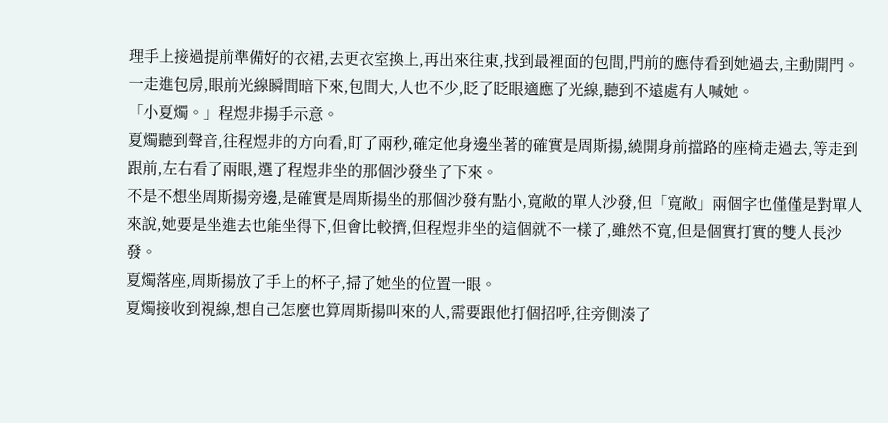理手上接過提前準備好的衣裙,去更衣室換上,再出來往東,找到最裡面的包間,門前的應侍看到她過去,主動開門。
一走進包房,眼前光線瞬間暗下來,包間大,人也不少,眨了眨眼適應了光線,聽到不遠處有人喊她。
「小夏燭。」程煜非揚手示意。
夏燭聽到聲音,往程煜非的方向看,盯了兩秒,確定他身邊坐著的確實是周斯揚,繞開身前擋路的座椅走過去,等走到跟前,左右看了兩眼,選了程煜非坐的那個沙發坐了下來。
不是不想坐周斯揚旁邊,是確實是周斯揚坐的那個沙發有點小,寬敞的單人沙發,但「寬敞」兩個字也僅僅是對單人來說,她要是坐進去也能坐得下,但會比較擠,但程煜非坐的這個就不一樣了,雖然不寬,但是個實打實的雙人長沙發。
夏燭落座,周斯揚放了手上的杯子,掃了她坐的位置一眼。
夏燭接收到視線,想自己怎麼也算周斯揚叫來的人,需要跟他打個招呼,往旁側湊了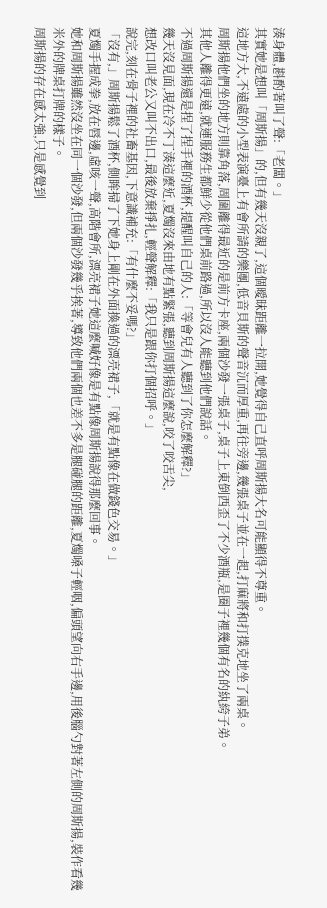湊身體,斟酌著叫了聲:「老闆。」
其實她是想叫「周斯揚」的,但有幾天沒親了,這個曖昧距離一拉開,她覺得自己直呼周斯揚大名可能顯得不尊重。
這地方大,不遠處的小型表演臺上有會所請的樂團,低音貝斯的聲音沉而厚重,再往旁邊,幾張桌子並在一起,打麻將和打撲克地坐了兩桌。
周斯揚他們坐的地方則靠角落,周圍離得最近的是前方卡座,兩個沙發一張桌子,桌子上東倒西歪了不少酒瓶,是圈子裡幾個有名的紈絝子弟。
其他人離得更遠,就連服務生都鮮少從他們桌前路過,所以沒人能聽到他們說話。
不過周斯揚還是捏了捏手裡的酒杯,提醒叫自己的人:「等會兒有人聽到了你怎麼解釋?」
幾天沒見面,現在冷不丁湊這麼近,夏燭沒來由地有點緊張,聽到周斯揚這麼說,咬了咬舌尖,
想改口叫老公又叫不出口,最後放棄掙扎,輕聲解釋:「我只是跟你打個招呼。」
說完,刻在骨子裡的社畜基因,下意識補充:「有什麼不妥嗎?」
「沒有,」周斯揚鬆了酒杯,側眸掃了下她身上剛在外面換過的漂亮裙子,「就是有點像在做錢色交易。」
夏燭手握成拳,放在唇邊,虛咳一聲,高階會所,漂亮裙子她這麼喊好像是有點像周斯揚說得那麼回事。
她和周斯揚雖然沒坐在同一個沙發,但兩個沙發幾乎挨著,導致他們兩個也差不多是腿碰腿的距離,夏燭嗓子輕咽,偏頭望向右手邊,用後腦勺對著左側的周斯揚,裝作看幾米外的牌桌打牌的樣子。
周斯揚的存在感太強,只是感覺到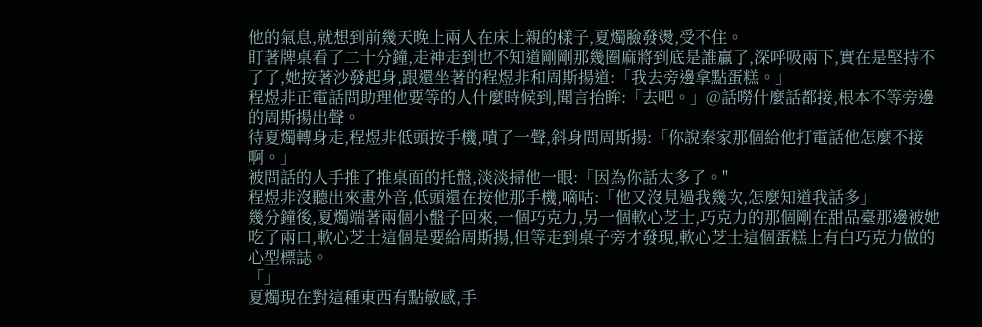他的氣息,就想到前幾天晚上兩人在床上親的樣子,夏燭臉發燙,受不住。
盯著牌桌看了二十分鐘,走神走到也不知道剛剛那幾圈麻將到底是誰贏了,深呼吸兩下,實在是堅持不了了,她按著沙發起身,跟還坐著的程煜非和周斯揚道:「我去旁邊拿點蛋糕。」
程煜非正電話問助理他要等的人什麼時候到,聞言抬眸:「去吧。」@話嘮什麼話都接,根本不等旁邊的周斯揚出聲。
待夏燭轉身走,程煜非低頭按手機,嘖了一聲,斜身問周斯揚:「你說秦家那個給他打電話他怎麼不接啊。」
被問話的人手推了推桌面的托盤,淡淡掃他一眼:「因為你話太多了。"
程煜非沒聽出來畫外音,低頭還在按他那手機,嘀咕:「他又沒見過我幾次,怎麼知道我話多」
幾分鐘後,夏燭端著兩個小盤子回來,一個巧克力,另一個軟心芝士,巧克力的那個剛在甜品臺那邊被她吃了兩口,軟心芝士這個是要給周斯揚,但等走到桌子旁才發現,軟心芝士這個蛋糕上有白巧克力做的心型標誌。
「」
夏燭現在對這種東西有點敏感,手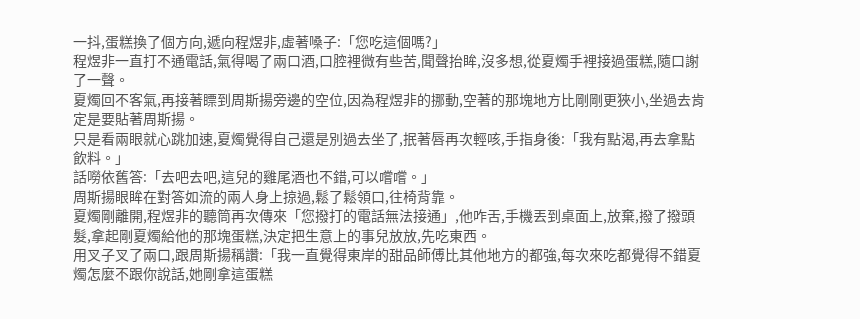一抖,蛋糕換了個方向,遞向程煜非,虛著嗓子:「您吃這個嗎?」
程煜非一直打不通電話,氣得喝了兩口酒,口腔裡微有些苦,聞聲抬眸,沒多想,從夏燭手裡接過蛋糕,隨口謝了一聲。
夏燭回不客氣,再接著瞟到周斯揚旁邊的空位,因為程煜非的挪動,空著的那塊地方比剛剛更狹小,坐過去肯定是要貼著周斯揚。
只是看兩眼就心跳加速,夏燭覺得自己還是別過去坐了,抿著唇再次輕咳,手指身後:「我有點渴,再去拿點飲料。」
話嘮依舊答:「去吧去吧,這兒的雞尾酒也不錯,可以嚐嚐。」
周斯揚眼眸在對答如流的兩人身上掠過,鬆了鬆領口,往椅背靠。
夏燭剛離開,程煜非的聽筒再次傳來「您撥打的電話無法接通」,他咋舌,手機丟到桌面上,放棄,撥了撥頭髮,拿起剛夏燭給他的那塊蛋糕,決定把生意上的事兒放放,先吃東西。
用叉子叉了兩口,跟周斯揚稱讚:「我一直覺得東岸的甜品師傅比其他地方的都強,每次來吃都覺得不錯夏燭怎麼不跟你說話,她剛拿這蛋糕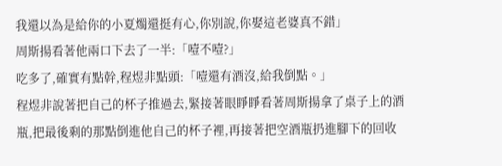我還以為是給你的小夏燭還挺有心,你別說,你娶這老婆真不錯」
周斯揚看著他兩口下去了一半:「噎不噎?」
吃多了,確實有點幹,程煜非點頭:「噎還有酒沒,給我倒點。」
程煜非說著把自己的杯子推過去,緊接著眼睜睜看著周斯揚拿了桌子上的酒瓶,把最後剩的那點倒進他自己的杯子裡,再接著把空酒瓶扔進腳下的回收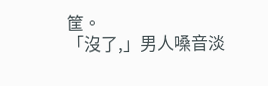筐。
「沒了,」男人嗓音淡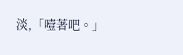淡,「噎著吧。」